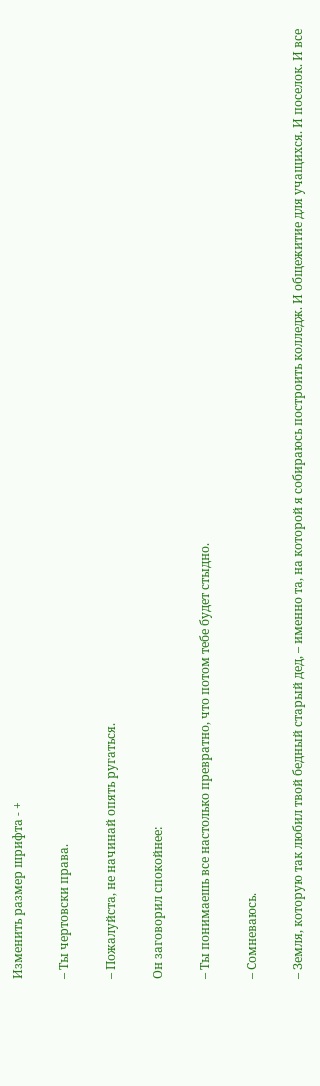Изменить размер шрифта - +

– Ты чертовски права.

– Пожалуйста, не начинай опять ругаться.

Он заговорил спокойнее:

– Ты понимаешь все настолько превратно, что потом тебе будет стыдно.

– Сомневаюсь.

– Земля, которую так любил твой бедный старый дед, – именно та, на которой я собираюсь построить колледж. И общежитие для учащихся. И поселок. И все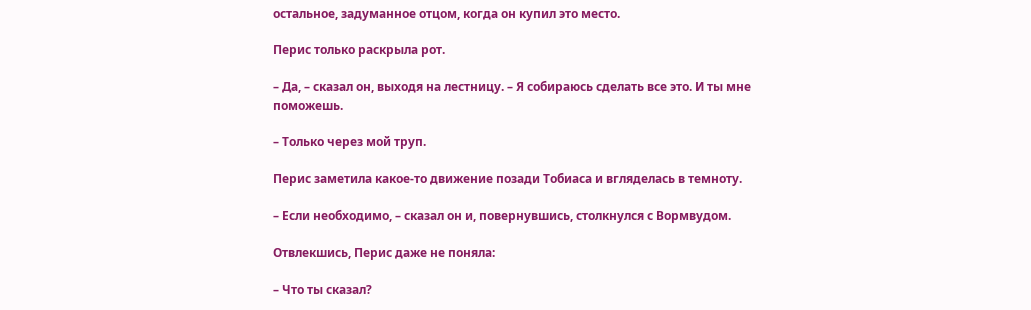остальное, задуманное отцом, когда он купил это место.

Перис только раскрыла рот.

– Да, – сказал он, выходя на лестницу. – Я собираюсь сделать все это. И ты мне поможешь.

– Только через мой труп.

Перис заметила какое-то движение позади Тобиаса и вгляделась в темноту.

– Если необходимо, – сказал он и, повернувшись, столкнулся с Вормвудом.

Отвлекшись, Перис даже не поняла:

– Что ты сказал?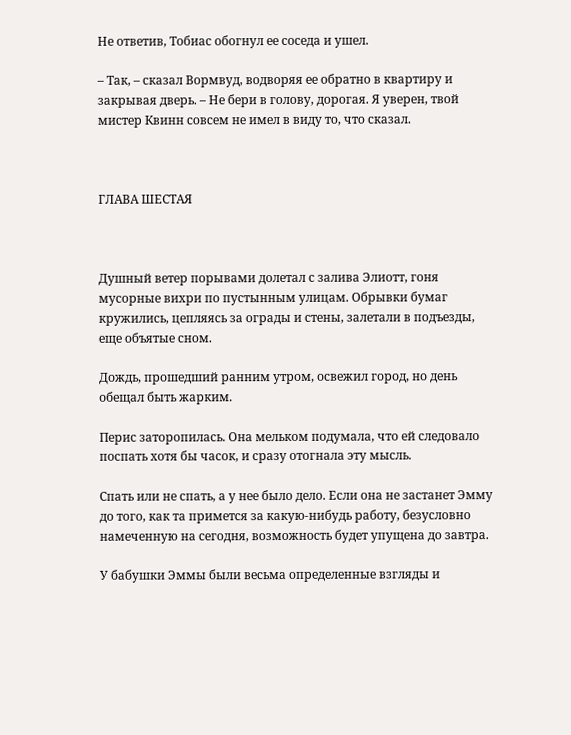Не ответив, Тобиас обогнул ее соседа и ушел.

– Так, – сказал Вормвуд, водворяя ее обратно в квартиру и закрывая дверь. – Не бери в голову, дорогая. Я уверен, твой мистер Квинн совсем не имел в виду то, что сказал.



ГЛАВА ШЕСТАЯ



Душный ветер порывами долетал с залива Элиотт, гоня мусорные вихри по пустынным улицам. Обрывки бумаг кружились, цепляясь за ограды и стены, залетали в подъезды, еще объятые сном.

Дождь, прошедший ранним утром, освежил город, но день обещал быть жарким.

Перис заторопилась. Она мельком подумала, что ей следовало поспать хотя бы часок, и сразу отогнала эту мысль.

Спать или не спать, а у нее было дело. Если она не застанет Эмму до того, как та примется за какую-нибудь работу, безусловно намеченную на сегодня, возможность будет упущена до завтра.

У бабушки Эммы были весьма определенные взгляды и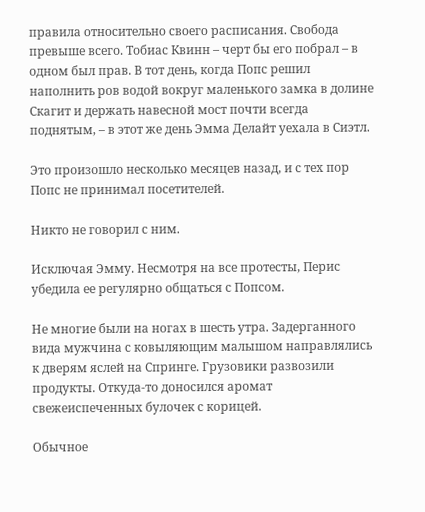правила относительно своего расписания. Свобода превыше всего. Тобиас Квинн – черт бы его побрал – в одном был прав. В тот день, когда Попс решил наполнить ров водой вокруг маленького замка в долине Скагит и держать навесной мост почти всегда поднятым, – в этот же день Эмма Делайт уехала в Сиэтл.

Это произошло несколько месяцев назад, и с тех пор Попс не принимал посетителей.

Никто не говорил с ним.

Исключая Эмму. Несмотря на все протесты, Перис убедила ее регулярно общаться с Попсом.

Не многие были на ногах в шесть утра. Задерганного вида мужчина с ковыляющим малышом направлялись к дверям яслей на Спринге. Грузовики развозили продукты. Откуда-то доносился аромат свежеиспеченных булочек с корицей.

Обычное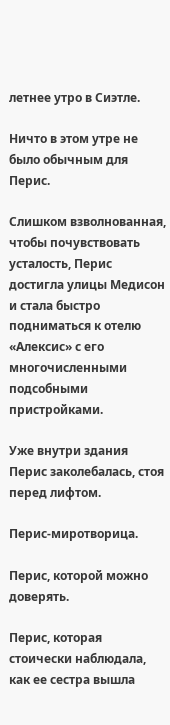летнее утро в Сиэтле.

Ничто в этом утре не было обычным для Перис.

Слишком взволнованная, чтобы почувствовать усталость, Перис достигла улицы Медисон и стала быстро подниматься к отелю «Алексис» с его многочисленными подсобными пристройками.

Уже внутри здания Перис заколебалась, стоя перед лифтом.

Перис-миротворица.

Перис, которой можно доверять.

Перис, которая стоически наблюдала, как ее сестра вышла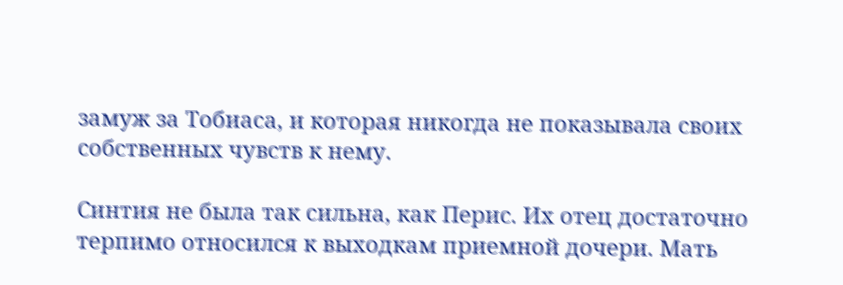замуж за Тобиаса, и которая никогда не показывала своих собственных чувств к нему.

Синтия не была так сильна, как Перис. Их отец достаточно терпимо относился к выходкам приемной дочери. Мать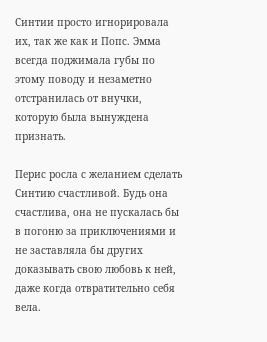Синтии просто игнорировала их, так же как и Попс. Эмма всегда поджимала губы по этому поводу и незаметно отстранилась от внучки, которую была вынуждена признать.

Перис росла с желанием сделать Синтию счастливой. Будь она счастлива, она не пускалась бы в погоню за приключениями и не заставляла бы других доказывать свою любовь к ней, даже когда отвратительно себя вела.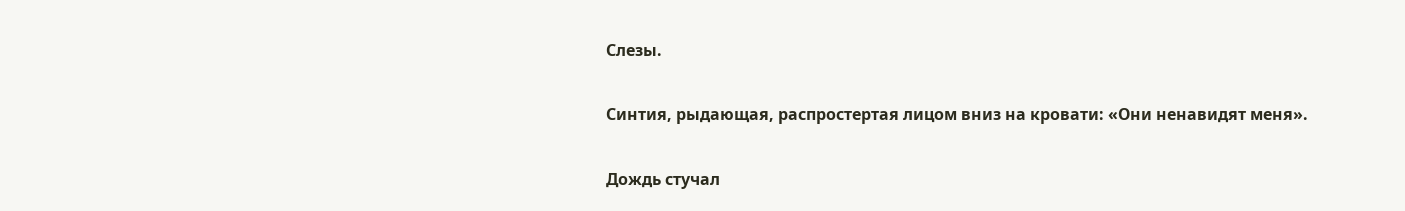Слезы.

Синтия, рыдающая, распростертая лицом вниз на кровати: «Они ненавидят меня».

Дождь стучал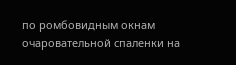по ромбовидным окнам очаровательной спаленки на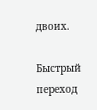двоих.

Быстрый переход